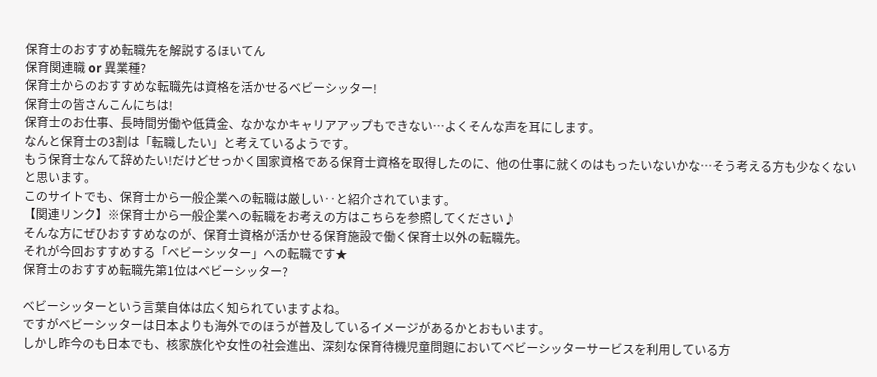保育士のおすすめ転職先を解説するほいてん
保育関連職 or 異業種?
保育士からのおすすめな転職先は資格を活かせるベビーシッター!
保育士の皆さんこんにちは!
保育士のお仕事、長時間労働や低賃金、なかなかキャリアアップもできない…よくそんな声を耳にします。
なんと保育士の3割は「転職したい」と考えているようです。
もう保育士なんて辞めたい!だけどせっかく国家資格である保育士資格を取得したのに、他の仕事に就くのはもったいないかな…そう考える方も少なくないと思います。
このサイトでも、保育士から一般企業への転職は厳しい‥と紹介されています。
【関連リンク】※保育士から一般企業への転職をお考えの方はこちらを参照してください♪
そんな方にぜひおすすめなのが、保育士資格が活かせる保育施設で働く保育士以外の転職先。
それが今回おすすめする「ベビーシッター」への転職です★
保育士のおすすめ転職先第1位はベビーシッター?

ベビーシッターという言葉自体は広く知られていますよね。
ですがベビーシッターは日本よりも海外でのほうが普及しているイメージがあるかとおもいます。
しかし昨今のも日本でも、核家族化や女性の社会進出、深刻な保育待機児童問題においてベビーシッターサービスを利用している方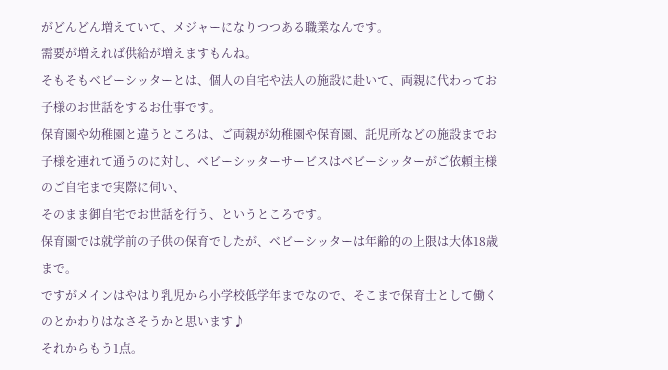がどんどん増えていて、メジャーになりつつある職業なんです。
需要が増えれば供給が増えますもんね。
そもそもベビーシッターとは、個人の自宅や法人の施設に赴いて、両親に代わってお子様のお世話をするお仕事です。
保育園や幼稚園と違うところは、ご両親が幼稚園や保育園、託児所などの施設までお子様を連れて通うのに対し、ベビーシッターサービスはベビーシッターがご依頼主様のご自宅まで実際に伺い、
そのまま御自宅でお世話を行う、というところです。
保育園では就学前の子供の保育でしたが、ベビーシッターは年齢的の上限は大体18歳まで。
ですがメインはやはり乳児から小学校低学年までなので、そこまで保育士として働くのとかわりはなさそうかと思います♪
それからもう1点。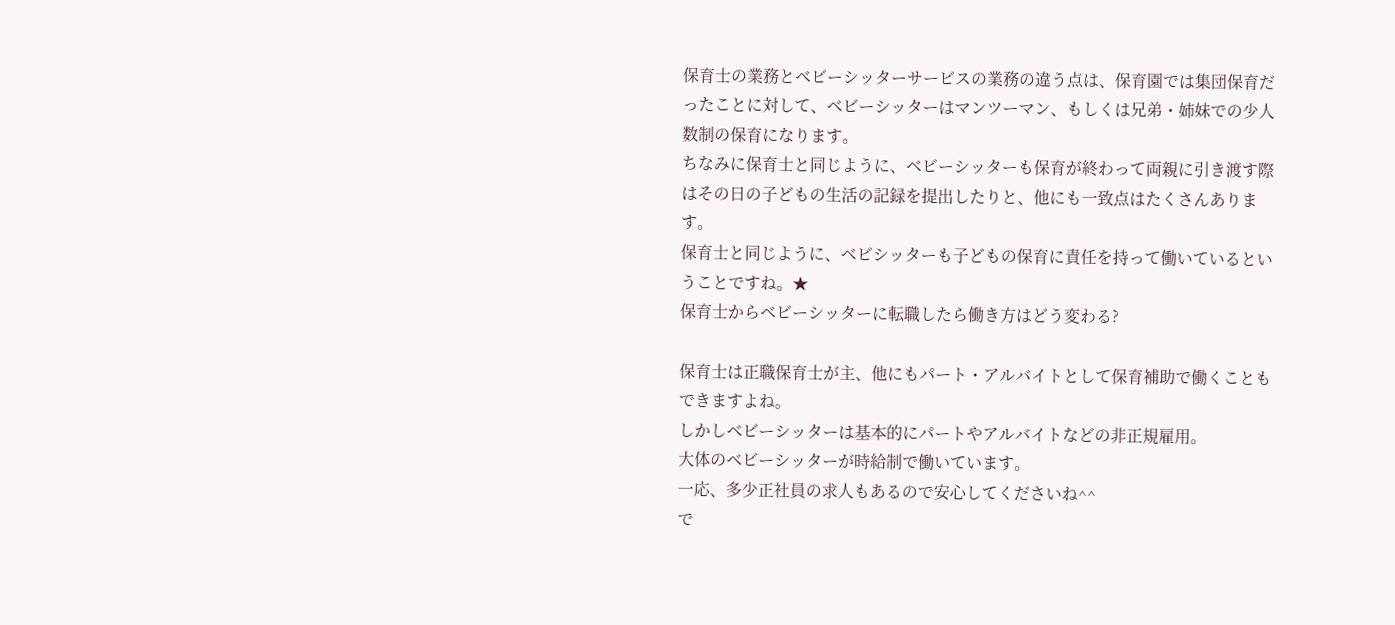保育士の業務とベビーシッターサービスの業務の違う点は、保育園では集団保育だったことに対して、ベビーシッターはマンツーマン、もしくは兄弟・姉妹での少人数制の保育になります。
ちなみに保育士と同じように、ベビーシッターも保育が終わって両親に引き渡す際はその日の子どもの生活の記録を提出したりと、他にも一致点はたくさんあります。
保育士と同じように、ベビシッターも子どもの保育に責任を持って働いているということですね。★
保育士からベビーシッターに転職したら働き方はどう変わる?

保育士は正職保育士が主、他にもパート・アルバイトとして保育補助で働くこともできますよね。
しかしベビーシッターは基本的にパートやアルバイトなどの非正規雇用。
大体のベビーシッターが時給制で働いています。
一応、多少正社員の求人もあるので安心してくださいね^^
で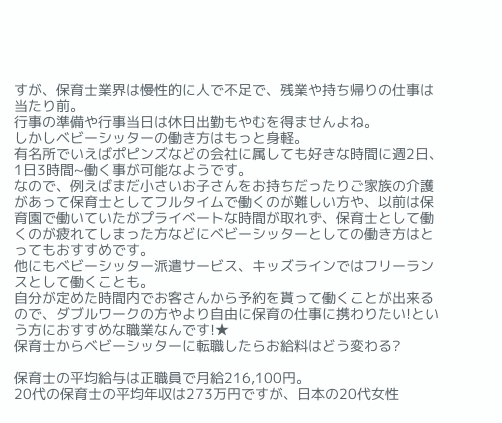すが、保育士業界は慢性的に人で不足で、残業や持ち帰りの仕事は当たり前。
行事の準備や行事当日は休日出勤もやむを得ませんよね。
しかしベビーシッターの働き方はもっと身軽。
有名所でいえばポピンズなどの会社に属しても好きな時間に週2日、1日3時間~働く事が可能なようです。
なので、例えばまだ小さいお子さんをお持ちだったりご家族の介護があって保育士としてフルタイムで働くのが難しい方や、以前は保育園で働いていたがプライべートな時間が取れず、保育士として働くのが疲れてしまった方などにベビーシッターとしての働き方はとってもおすすめです。
他にもベビーシッター派遣サービス、キッズラインではフリーランスとして働くことも。
自分が定めた時間内でお客さんから予約を貰って働くことが出来るので、ダブルワークの方やより自由に保育の仕事に携わりたい!という方におすすめな職業なんです!★
保育士からベビーシッターに転職したらお給料はどう変わる?

保育士の平均給与は正職員で月給216,100円。
20代の保育士の平均年収は273万円ですが、日本の20代女性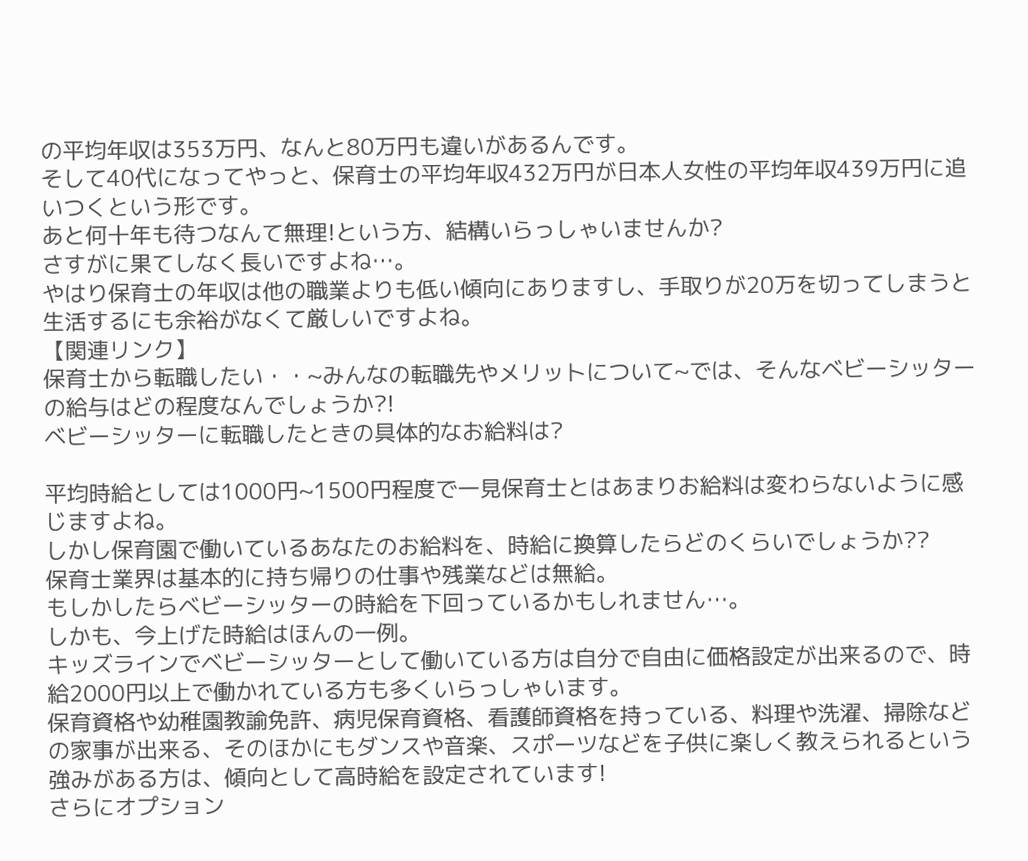の平均年収は353万円、なんと80万円も違いがあるんです。
そして40代になってやっと、保育士の平均年収432万円が日本人女性の平均年収439万円に追いつくという形です。
あと何十年も待つなんて無理!という方、結構いらっしゃいませんか?
さすがに果てしなく長いですよね…。
やはり保育士の年収は他の職業よりも低い傾向にありますし、手取りが20万を切ってしまうと生活するにも余裕がなくて厳しいですよね。
【関連リンク】
保育士から転職したい・・~みんなの転職先やメリットについて~では、そんなベビーシッターの給与はどの程度なんでしょうか?!
ベビーシッターに転職したときの具体的なお給料は?

平均時給としては1000円~1500円程度で一見保育士とはあまりお給料は変わらないように感じますよね。
しかし保育園で働いているあなたのお給料を、時給に換算したらどのくらいでしょうか??
保育士業界は基本的に持ち帰りの仕事や残業などは無給。
もしかしたらベビーシッターの時給を下回っているかもしれません…。
しかも、今上げた時給はほんの一例。
キッズラインでベビーシッターとして働いている方は自分で自由に価格設定が出来るので、時給2000円以上で働かれている方も多くいらっしゃいます。
保育資格や幼稚園教諭免許、病児保育資格、看護師資格を持っている、料理や洗濯、掃除などの家事が出来る、そのほかにもダンスや音楽、スポーツなどを子供に楽しく教えられるという強みがある方は、傾向として高時給を設定されています!
さらにオプション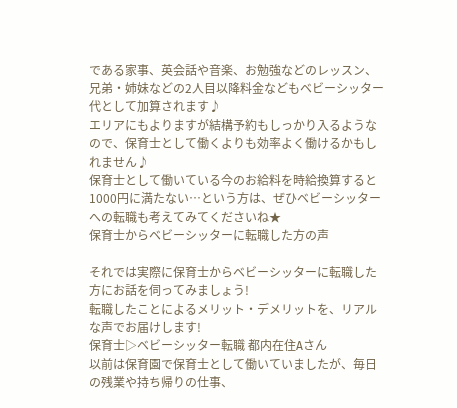である家事、英会話や音楽、お勉強などのレッスン、兄弟・姉妹などの2人目以降料金などもベビーシッター代として加算されます♪
エリアにもよりますが結構予約もしっかり入るようなので、保育士として働くよりも効率よく働けるかもしれません♪
保育士として働いている今のお給料を時給換算すると1000円に満たない…という方は、ぜひベビーシッターへの転職も考えてみてくださいね★
保育士からベビーシッターに転職した方の声

それでは実際に保育士からベビーシッターに転職した方にお話を伺ってみましょう!
転職したことによるメリット・デメリットを、リアルな声でお届けします!
保育士▷ベビーシッター転職 都内在住Aさん
以前は保育園で保育士として働いていましたが、毎日の残業や持ち帰りの仕事、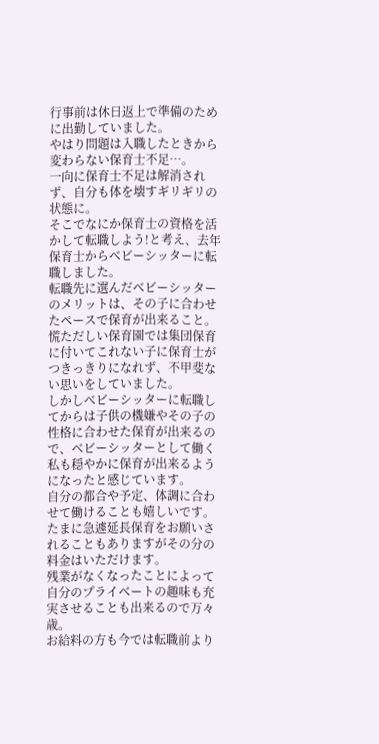行事前は休日返上で準備のために出勤していました。
やはり問題は入職したときから変わらない保育士不足…。
一向に保育士不足は解消されず、自分も体を壊すギリギリの状態に。
そこでなにか保育士の資格を活かして転職しよう!と考え、去年保育士からベビーシッターに転職しました。
転職先に選んだベビーシッターのメリットは、その子に合わせたペースで保育が出来ること。
慌ただしい保育園では集団保育に付いてこれない子に保育士がつきっきりになれず、不甲斐ない思いをしていました。
しかしベビーシッターに転職してからは子供の機嫌やその子の性格に合わせた保育が出来るので、ベビーシッターとして働く私も穏やかに保育が出来るようになったと感じています。
自分の都合や予定、体調に合わせて働けることも嬉しいです。
たまに急遽延長保育をお願いされることもありますがその分の料金はいただけます。
残業がなくなったことによって自分のプライベートの趣味も充実させることも出来るので万々歳。
お給料の方も今では転職前より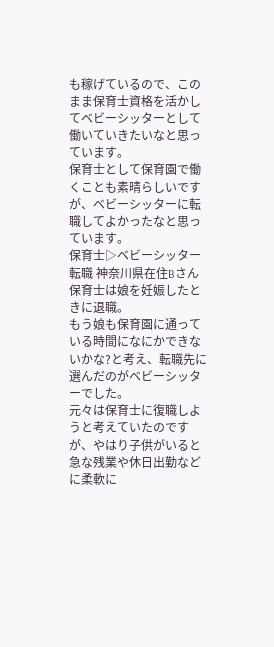も稼げているので、このまま保育士資格を活かしてベビーシッターとして働いていきたいなと思っています。
保育士として保育園で働くことも素晴らしいですが、ベビーシッターに転職してよかったなと思っています。
保育士▷ベビーシッター転職 神奈川県在住Bさん
保育士は娘を妊娠したときに退職。
もう娘も保育園に通っている時間になにかできないかな?と考え、転職先に選んだのがベビーシッターでした。
元々は保育士に復職しようと考えていたのですが、やはり子供がいると急な残業や休日出勤などに柔軟に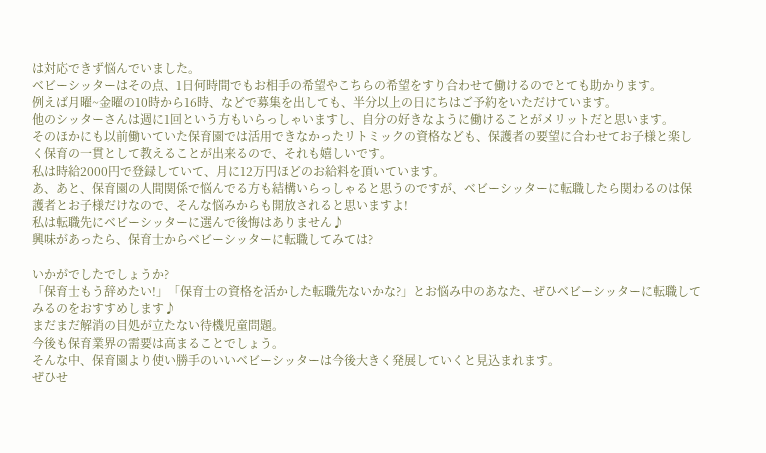は対応できず悩んでいました。
ベビーシッターはその点、1日何時間でもお相手の希望やこちらの希望をすり合わせて働けるのでとても助かります。
例えば月曜~金曜の10時から16時、などで募集を出しても、半分以上の日にちはご予約をいただけています。
他のシッターさんは週に1回という方もいらっしゃいますし、自分の好きなように働けることがメリットだと思います。
そのほかにも以前働いていた保育園では活用できなかったリトミックの資格なども、保護者の要望に合わせてお子様と楽しく保育の一貫として教えることが出来るので、それも嬉しいです。
私は時給2000円で登録していて、月に12万円ほどのお給料を頂いています。
あ、あと、保育園の人間関係で悩んでる方も結構いらっしゃると思うのですが、ベビーシッターに転職したら関わるのは保護者とお子様だけなので、そんな悩みからも開放されると思いますよ!
私は転職先にベビーシッターに選んで後悔はありません♪
興味があったら、保育士からベビーシッターに転職してみては?

いかがでしたでしょうか?
「保育士もう辞めたい!」「保育士の資格を活かした転職先ないかな?」とお悩み中のあなた、ぜひベビーシッターに転職してみるのをおすすめします♪
まだまだ解消の目処が立たない待機児童問題。
今後も保育業界の需要は高まることでしょう。
そんな中、保育園より使い勝手のいいベビーシッターは今後大きく発展していくと見込まれます。
ぜひせ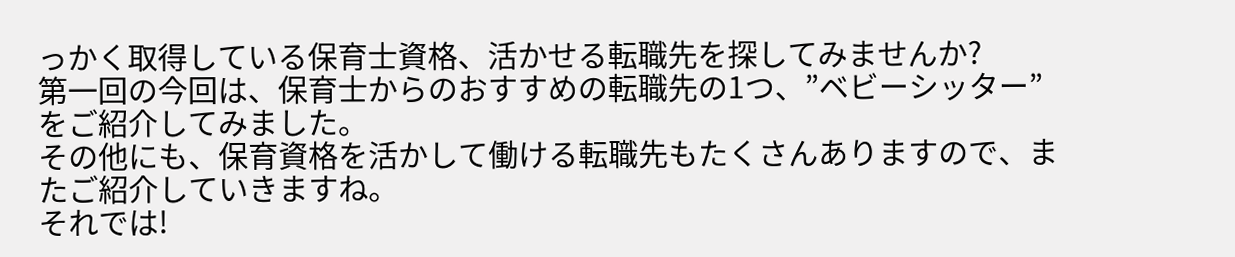っかく取得している保育士資格、活かせる転職先を探してみませんか?
第一回の今回は、保育士からのおすすめの転職先の1つ、”ベビーシッター”をご紹介してみました。
その他にも、保育資格を活かして働ける転職先もたくさんありますので、またご紹介していきますね。
それでは!